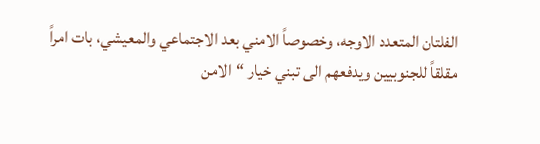الفلتان المتعدد الاوجه، وخصوصاً الامني بعد الاجتماعي والمعيشي، بات امراً مقلقاً للجنوبيين ويدفعهم الى تبني خيار “الامن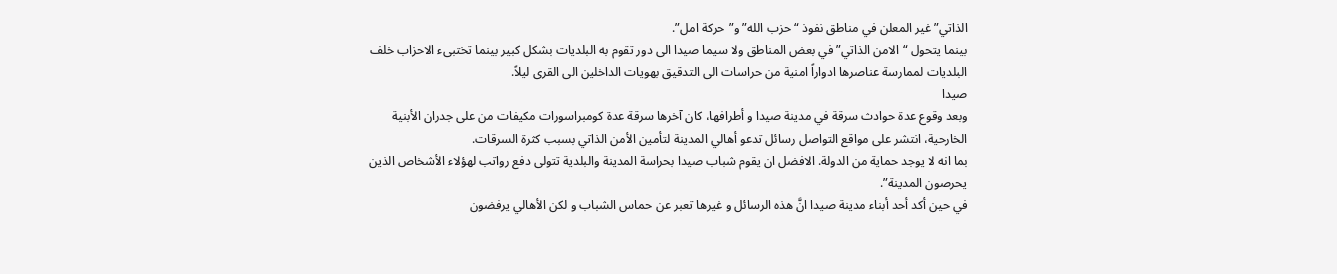الذاتي” غير المعلن في مناطق نفوذ “حزب الله” و”حركة امل”.
بينما يتحول “الامن الذاتي” في بعض المناطق ولا سيما صيدا الى دور تقوم به البلديات بشكل كبير بينما تختبىء الاحزاب خلف البلديات لممارسة عناصرها ادواراً امنية من حراسات الى التدقيق بهويات الداخلين الى القرى ليلاً.
صيدا
وبعد وقوع عدة حوادث سرقة في مدينة صيدا و أطرافها، كان آخرها سرقة عدة كومبراسورات مكيفات من على جدران الأبنية الخارحية، انتشر على مواقع التواصل رسائل تدعو أهالي المدينة لتأمين الأمن الذاتي بسبب كثرة السرقات.
بما انه لا يوجد حماية من الدولة. الافضل ان يقوم شباب صيدا بحراسة المدينة والبلدية تتولى دفع رواتب لهؤلاء الأشخاص الذين يحرصون المدينة”.
في حين أكد أحد أبناء مدينة صيدا انَّ هذه الرسائل و غيرها تعبر عن حماس الشباب و لكن الأهالي يرفضون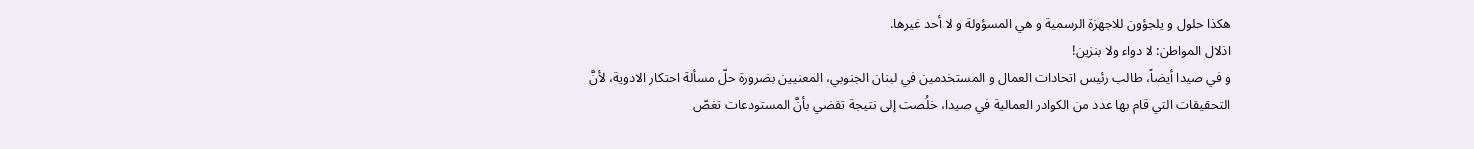هكذا حلول و يلجؤون للاجهزة الرسمية و هي المسؤولة و لا أحد غيرها.
اذلال المواطن: لا دواء ولا بنزين!
و في صيدا أيضاً، طالب رئيس اتحادات العمال و المستخدمين في لبنان الجنوبي، المعنيين بضرورة حلّ مسألة احتكار الادوية، لأنَّ التحقيقات التي قام بها عدد من الكوادر العمالية في صيدا، خلُصت إلى نتيجة تقضي بأنَّ المستودعات تغصّ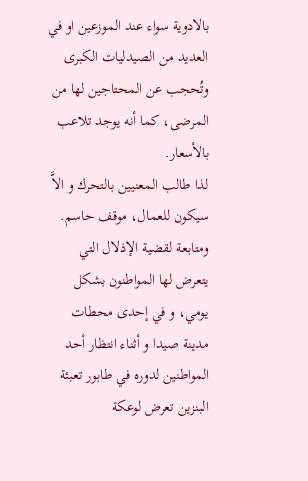بالادوية سواء عند الموزعين او في العديد من الصيدليات الكبرى وتُحجب عن المحتاجين لها من المرضى، كما أنه يوجد تلاعب بالأسعار.
لذا طالب المعنيين بالتحرك و الاَّ سيكون للعمال، موقف حاسم.
ومتابعة لقضية الإذلال التي يتعرض لها المواطنون بشكل يومي، و في إحدى محطات مدينة صيدا و أثناء انتظار أحد المواطنين لدوره في طابور تعبئة البنزين تعرض لوعكة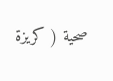صحية ( كريزة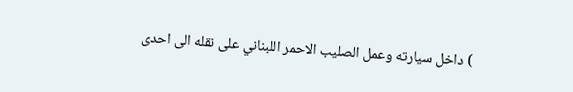) داخل سيارته وعمل الصليب الاحمر اللبناني على نقله الى احدى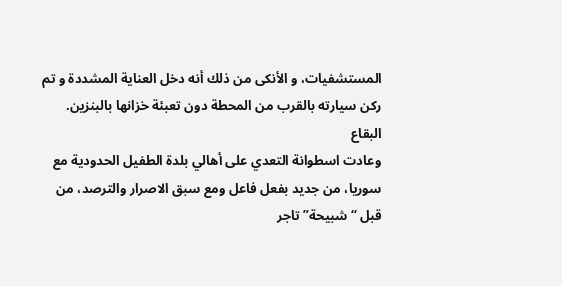المستشفيات، و الأنكى من ذلك أنه دخل العناية المشددة و تم ركن سيارته بالقرب من المحطة دون تعبئة خزانها بالبنزين.
البقاع
وعادت اسطوانة التعدي على أهالي بلدة الطفيل الحدودية مع سوريا، من جديد بفعل فاعل ومع سبق الاصرار والترصد، من قبل “شبيحة” تاجر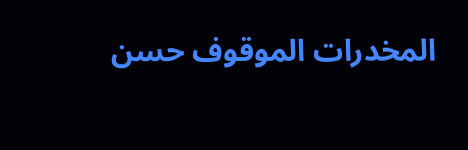المخدرات الموقوف حسن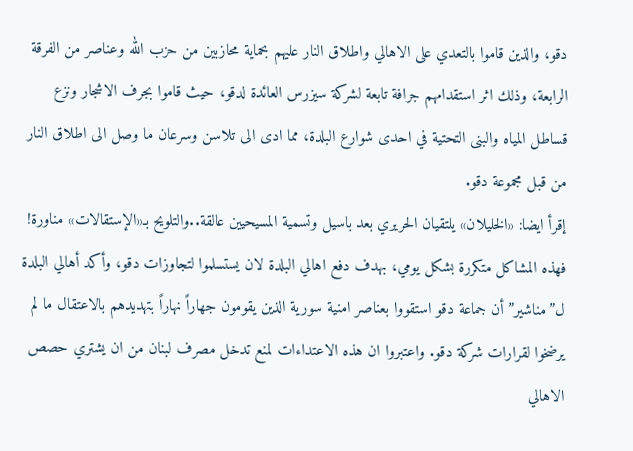دقو، والذين قاموا بالتعدي على الاهالي واطلاق النار عليهم بحماية محازبين من حزب الله وعناصر من الفرقة الرابعة، وذلك اثر استقدامهم جرافة تابعة لشركة سيزرس العائدة لدقو، حيث قاموا بجرف الاشجار ونزع قساطل المياه والبنى التحتية في احدى شوارع البلدة، مما ادى الى تلاسن وسرعان ما وصل الى اطلاق النار من قبل مجموعة دقو.
إقرأ ايضا: «الخليلان» يلتقيان الحريري بعد باسيل وتسمية المسيحيين عالقة..والتلويح بـ«الإستقالات» مناورة!
فهذه المشاكل متكررة بشكل يومي، بهدف دفع اهالي البلدة لان يستسلموا لتجاوزات دقو، وأكد أهالي البلدة ل”مناشير” أن جماعة دقو استقووا بعناصر امنية سورية الذين يقومون جهاراً نهاراً بتهديدهم بالاعتقال ما لم يرضخوا لقرارات شركة دقو. واعتبروا ان هذه الاعتداءات لمنع تدخل مصرف لبنان من ان يشتري حصص الاهالي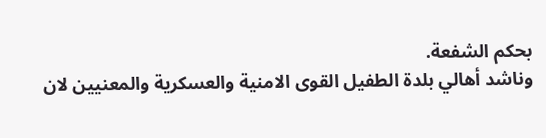بحكم الشفعة.
وناشد أهالي بلدة الطفيل القوى الامنية والعسكرية والمعنيين لان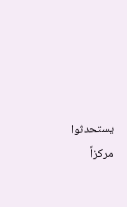يستحدثوا مركزاً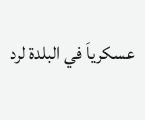عسكرياَ في البلدة لرد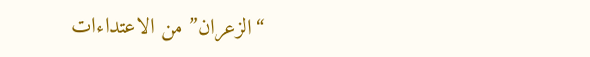“الزعران” من الاعتداءات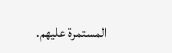المستمرة عليهم.